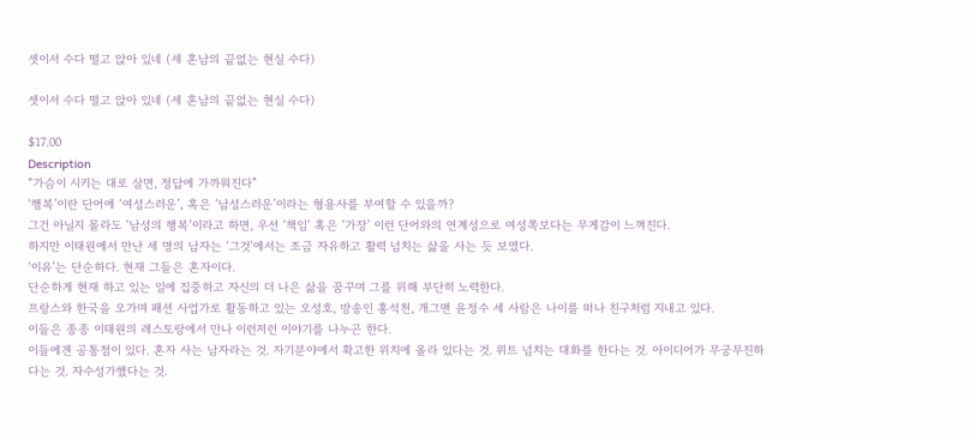셋이서 수다 떨고 앉아 있네 (세 혼남의 끝없는 현실 수다)

셋이서 수다 떨고 앉아 있네 (세 혼남의 끝없는 현실 수다)

$17.00
Description
“가슴이 시키는 대로 살면, 정답에 가까워진다”
‘행복’이란 단어에 ‘여성스러운’, 혹은 ‘남성스러운’이라는 형용사를 부여할 수 있을까?
그건 아닐지 몰라도 ‘남성의 행복’이라고 하면, 우선 ‘책임’ 혹은 ‘가장’ 이런 단어와의 연계성으로 여성쪽보다는 무게감이 느껴진다.
하지만 이태원에서 만난 세 명의 남자는 ‘그것’에서는 조금 자유하고 활력 넘치는 삶을 사는 듯 보였다.
‘이유’는 단순하다. 현재 그들은 혼자이다.
단순하게 현재 하고 있는 일에 집중하고 자신의 더 나은 삶을 꿈꾸며 그를 위해 부단히 노력한다.
프랑스와 한국을 오가며 패션 사업가로 활동하고 있는 오성호, 방송인 홍석천, 개그맨 윤정수 세 사람은 나이를 떠나 친구처럼 지내고 있다.
이들은 종종 이태원의 레스토랑에서 만나 이런저런 이야기를 나누곤 한다.
이들에겐 공통점이 있다. 혼자 사는 남자라는 것. 자기분야에서 확고한 위치에 올라 있다는 것. 위트 넘치는 대화를 한다는 것. 아이디어가 무궁무진하다는 것. 자수성가했다는 것.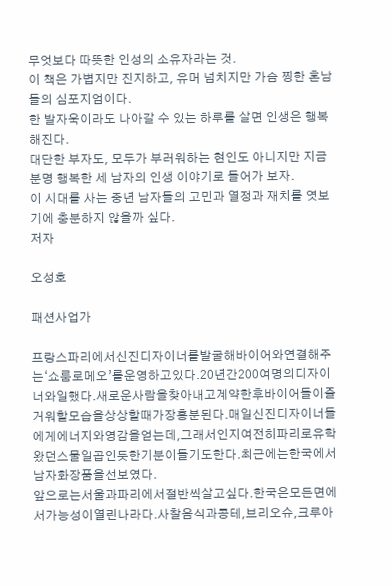무엇보다 따뜻한 인성의 소유자라는 것.
이 책은 가볍지만 진지하고, 유머 넘치지만 가슴 찡한 혼남들의 심포지엄이다.
한 발자욱이라도 나아갈 수 있는 하루를 살면 인생은 행복해진다.
대단한 부자도, 모두가 부러워하는 현인도 아니지만 지금 분명 행복한 세 남자의 인생 이야기로 들어가 보자.
이 시대를 사는 중년 남자들의 고민과 열정과 재치를 엿보기에 충분하지 않을까 싶다.
저자

오성호

패션사업가

프랑스파리에서신진디자이너를발굴해바이어와연결해주는‘쇼룸로메오’를운영하고있다.20년간200여명의디자이너와일했다.새로운사람을찾아내고계약한후바이어들이즐거워할모습을상상할때가장흥분된다.매일신진디자이너들에게에너지와영감을얻는데,그래서인지여전히파리로유학왔던스물일곱인듯한기분이들기도한다.최근에는한국에서남자화장품을선보였다.
앞으로는서울과파리에서절반씩살고싶다.한국은모든면에서가능성이열린나라다.사찰음식과콩테,브리오슈,크루아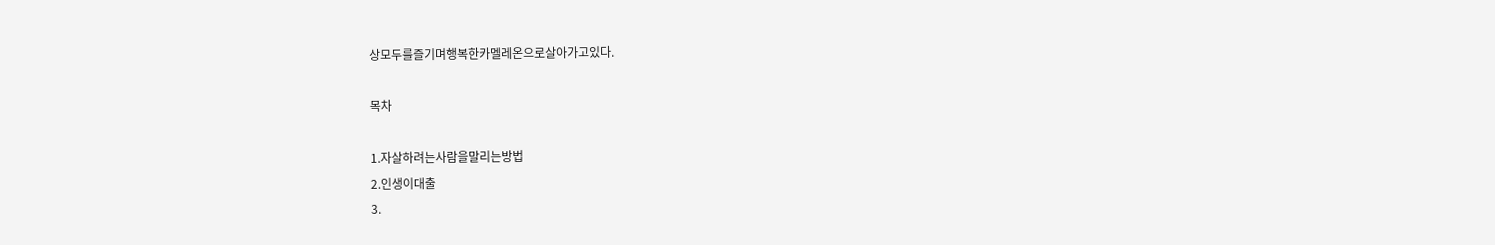상모두를즐기며행복한카멜레온으로살아가고있다.

목차

1.자살하려는사람을말리는방법
2.인생이대출
3.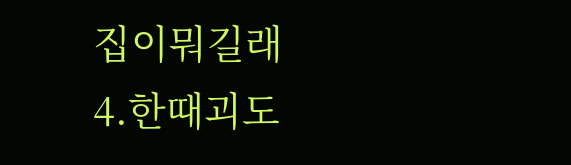집이뭐길래
4.한때괴도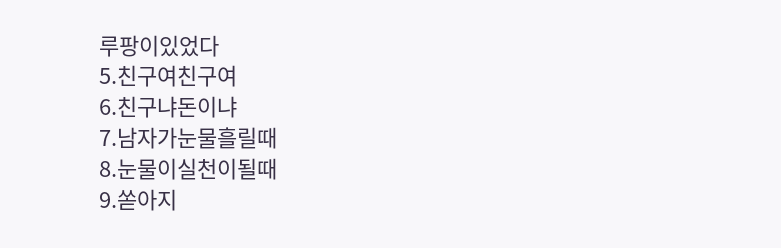루팡이있었다
5.친구여친구여
6.친구냐돈이냐
7.남자가눈물흘릴때
8.눈물이실천이될때
9.쏟아지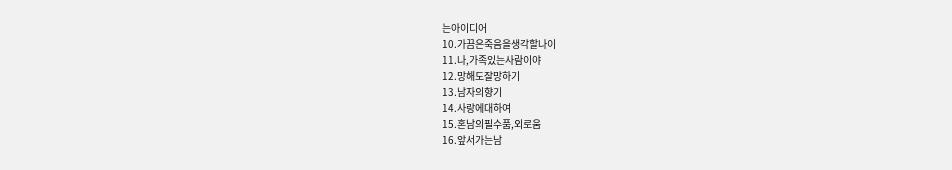는아이디어
10.가끔은죽음을생각할나이
11.나,가족있는사람이야
12.망해도잘망하기
13.남자의향기
14.사랑에대하여
15.혼남의필수품,외로움
16.앞서가는남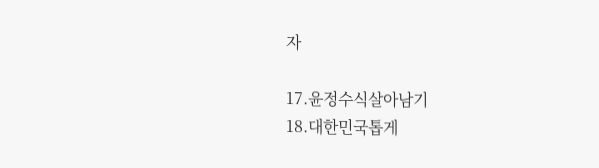자

17.윤정수식살아남기
18.대한민국톱게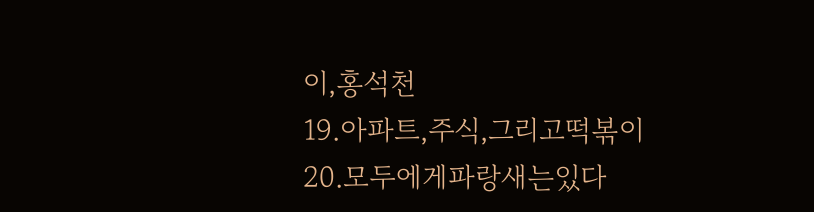이,홍석천
19.아파트,주식,그리고떡볶이
20.모두에게파랑새는있다